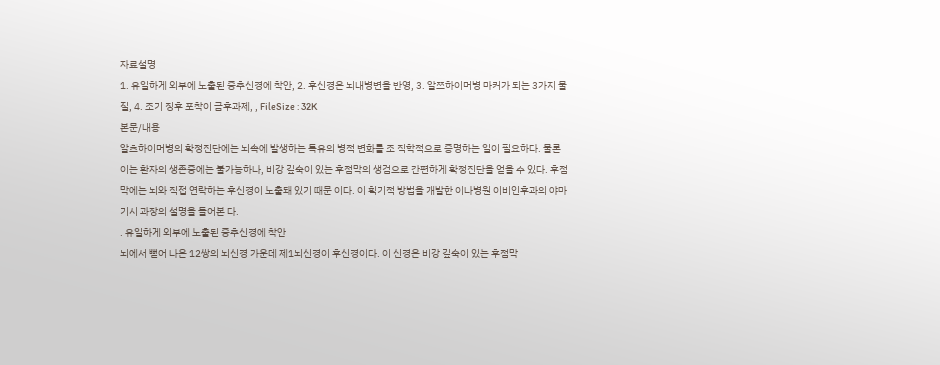자료설명
1. 유일하게 외부에 노출된 중추신경에 착안, 2. 후신경은 뇌내병변을 반영, 3. 알쯔하이머병 마커가 되는 3가지 물질, 4. 조기 징후 포착이 금후과제, , FileSize : 32K
본문/내용
알츠하이머병의 확정진단에는 뇌속에 발생하는 특유의 병적 변화를 조 직학적으로 증명하는 일이 필요하다. 물론 이는 환자의 생존중에는 불가능하나, 비강 깊숙이 있는 후점막의 생검으로 간편하게 확정진단을 얻을 수 있다. 후점막에는 뇌와 직접 연락하는 후신경이 노출돼 있기 때문 이다. 이 획기적 방법을 개발한 이나병원 이비인후과의 야마기시 과장의 설명을 들어본 다.
. 유일하게 외부에 노출된 중추신경에 착안
뇌에서 뻗어 나온 12쌍의 뇌신경 가운데 제1뇌신경이 후신경이다. 이 신경은 비강 깊숙이 있는 후점막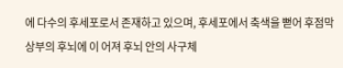에 다수의 후세포로서 존재하고 있으며, 후세포에서 축색을 뻗어 후점막 상부의 후뇌에 이 어져 후뇌 안의 사구체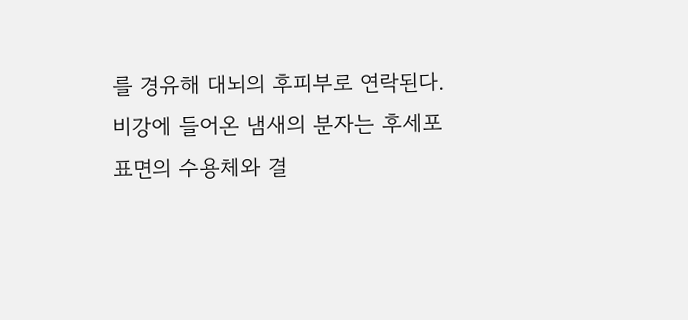를 경유해 대뇌의 후피부로 연락된다.
비강에 들어온 냄새의 분자는 후세포 표면의 수용체와 결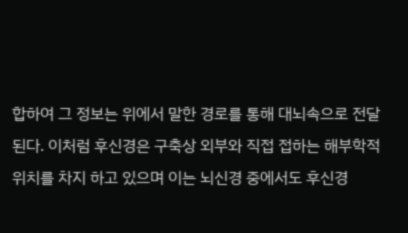합하여 그 정보는 위에서 말한 경로를 통해 대뇌속으로 전달된다. 이처럼 후신경은 구축상 외부와 직접 접하는 해부학적 위치를 차지 하고 있으며 이는 뇌신경 중에서도 후신경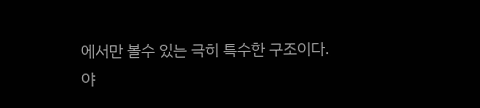에서만 볼수 있는 극히 특수한 구조이다.
야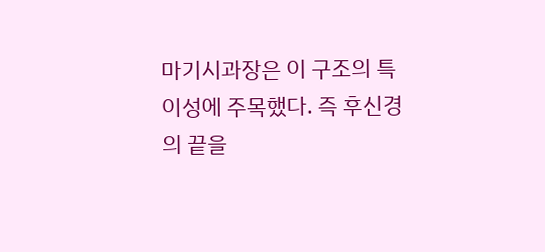마기시과장은 이 구조의 특이성에 주목했다. 즉 후신경의 끝을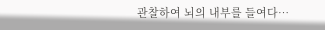관찰하여 뇌의 내부를 들여다…